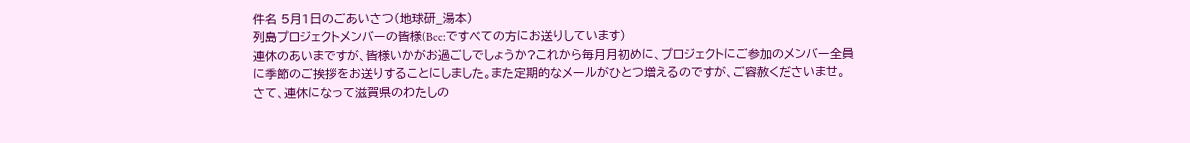件名 5月1日のごあいさつ(地球研_湯本)
列島プロジェクトメンバーの皆様(Bcc:ですべての方にお送りしています)
連休のあいまですが、皆様いかがお過ごしでしょうか?これから毎月月初めに、プロジェクトにご参加のメンバー全員に季節のご挨拶をお送りすることにしました。また定期的なメールがひとつ増えるのですが、ご容赦くださいませ。
さて、連休になって滋賀県のわたしの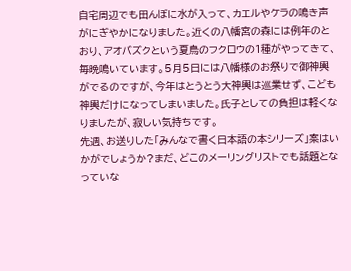自宅周辺でも田んぼに水が入って、カエルやケラの鳴き声がにぎやかになりました。近くの八幡宮の森には例年のとおり、アオバズクという夏鳥のフクロウの1種がやってきて、毎晩鳴いています。5月5日には八幡様のお祭りで御神輿がでるのですが、今年はとうとう大神輿は巡業せず、こども神輿だけになってしまいました。氏子としての負担は軽くなりましたが、寂しい気持ちです。
先週、お送りした「みんなで書く日本語の本シリーズ」案はいかがでしょうか?まだ、どこのメーリングリストでも話題となっていな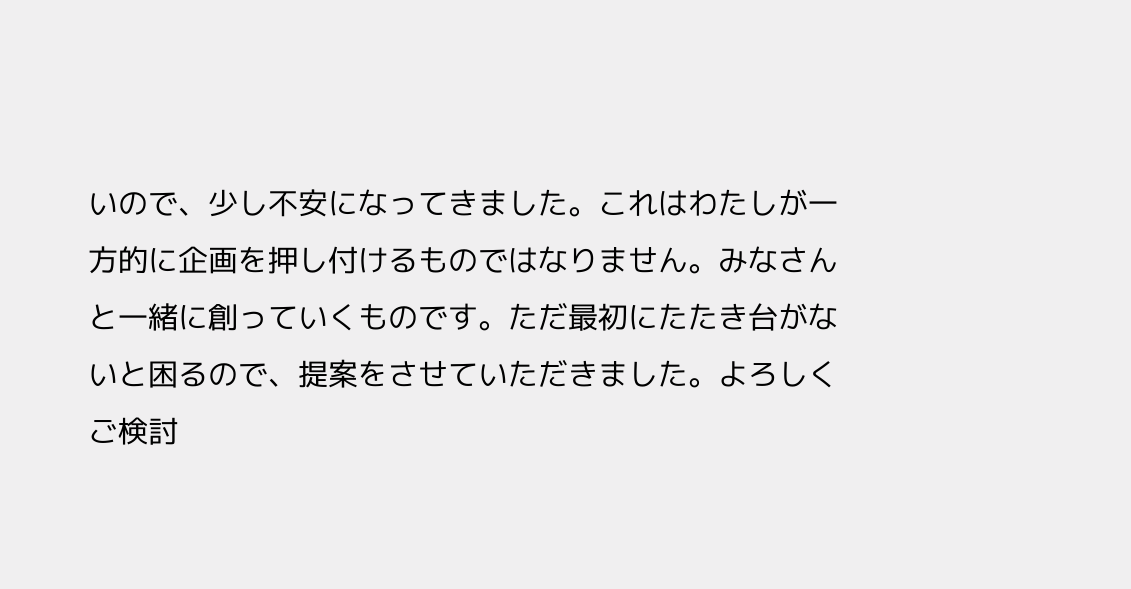いので、少し不安になってきました。これはわたしが一方的に企画を押し付けるものではなりません。みなさんと一緒に創っていくものです。ただ最初にたたき台がないと困るので、提案をさせていただきました。よろしくご検討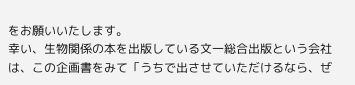をお願いいたします。
幸い、生物関係の本を出版している文一総合出版という会社は、この企画書をみて「うちで出させていただけるなら、ぜ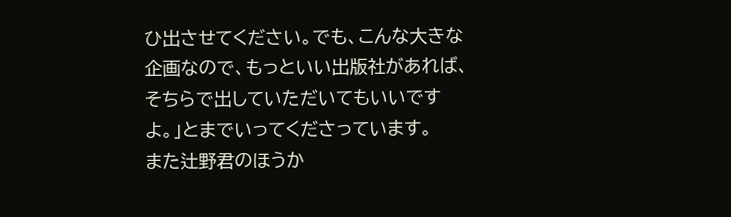ひ出させてください。でも、こんな大きな企画なので、もっといい出版社があれば、そちらで出していただいてもいいですよ。」とまでいってくださっています。
また辻野君のほうか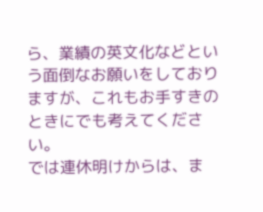ら、業績の英文化などという面倒なお願いをしておりますが、これもお手すきのときにでも考えてください。
では連休明けからは、ま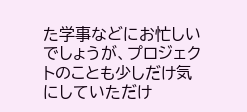た学事などにお忙しいでしょうが、プロジェクトのことも少しだけ気にしていただけ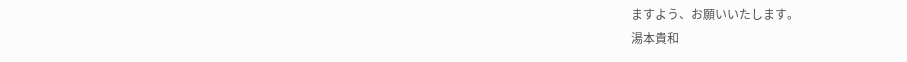ますよう、お願いいたします。
湯本貴和